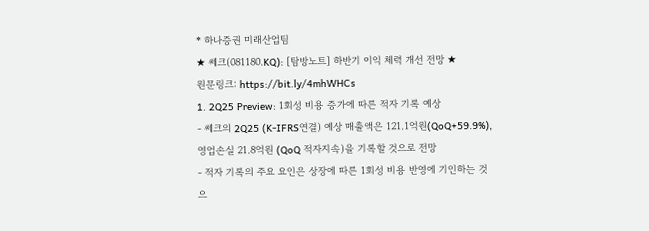* 하나증권 미래산업팀
★ 쎄크(081180.KQ): [탐방노트] 하반기 이익 체력 개선 전망 ★
원문링크: https://bit.ly/4mhWHCs
1. 2Q25 Preview: 1회성 비용 증가에 따른 적자 기록 예상
- 쎄크의 2Q25 (K-IFRS연결) 예상 매출액은 121.1억원(QoQ+59.9%), 영업손실 21.8억원 (QoQ 적자지속)을 기록할 것으로 전망
- 적자 기록의 주요 요인은 상장에 따른 1회성 비용 반영에 기인하는 것으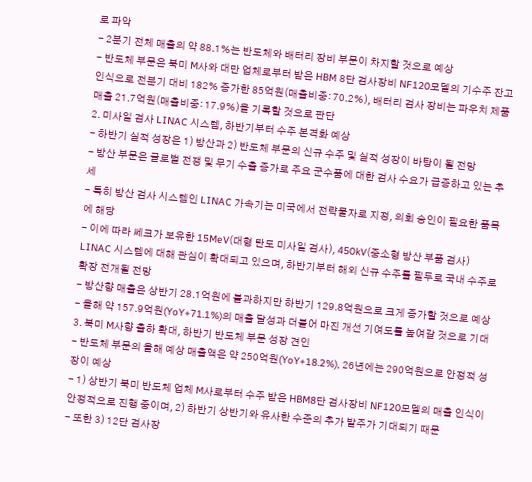로 파악
- 2분기 전체 매출의 약 88.1%는 반도체와 배터리 장비 부문이 차지할 것으로 예상
- 반도체 부문은 북미 M사와 대만 업체로부터 받은 HBM 8단 검사장비 NF120모델의 기수주 잔고 인식으로 전분기 대비 182% 증가한 85억원(매출비중: 70.2%), 배터리 검사 장비는 파우치 제품 매출 21.7억원(매출비중: 17.9%)을 기록할 것으로 판단
2. 미사일 검사 LINAC 시스템, 하반기부터 수주 본격화 예상
- 하반기 실적 성장은 1) 방산과 2) 반도체 부문의 신규 수주 및 실적 성장이 바탕이 될 전망
- 방산 부문은 글로벌 전쟁 및 무기 수출 증가로 주요 군수품에 대한 검사 수요가 급증하고 있는 추세
- 특히 방산 검사 시스템인 LINAC 가속기는 미국에서 전략물자로 지정, 의회 승인이 필요한 품목에 해당
- 이에 따라 쎄크가 보유한 15MeV(대형 탄도 미사일 검사), 450kV(중소형 방산 부품 검사) LINAC 시스템에 대해 관심이 확대되고 있으며, 하반기부터 해외 신규 수주를 필두로 국내 수주로 확장 전개될 전망
- 방산향 매출은 상반기 28.1억원에 불과하지만 하반기 129.8억원으로 크게 증가할 것으로 예상
- 올해 약 157.9억원(YoY+71.1%)의 매출 달성과 더불어 마진 개선 기여도를 높여갈 것으로 기대
3. 북미 M사향 출하 확대, 하반기 반도체 부문 성장 견인
- 반도체 부문의 올해 예상 매출액은 약 250억원(YoY+18.2%), 26년에는 290억원으로 안정적 성장이 예상
- 1) 상반기 북미 반도체 업체 M사로부터 수주 받은 HBM8단 검사장비 NF120모델의 매출 인식이 안정적으로 진행 중이며, 2) 하반기 상반기와 유사한 수준의 추가 발주가 기대되기 때문
- 또한 3) 12단 검사장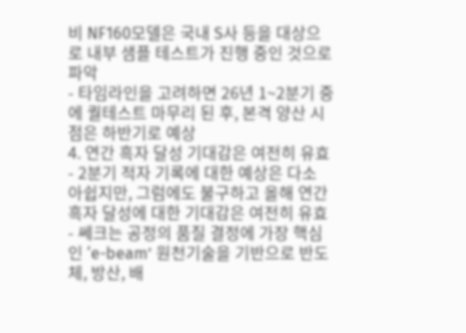비 NF160모델은 국내 S사 등을 대상으로 내부 샘플 테스트가 진행 중인 것으로 파악
- 타임라인을 고려하면 26년 1~2분기 중에 퀄테스트 마무리 된 후, 본격 양산 시점은 하반기로 예상
4. 연간 흑자 달성 기대감은 여전히 유효
- 2분기 적자 기록에 대한 예상은 다소 아쉽지만, 그럼에도 불구하고 올해 연간 흑자 달성에 대한 기대감은 여전히 유효
- 쎄크는 공정의 품질 결정에 가장 핵심인 ‘e-beam’ 원천기술을 기반으로 반도체, 방산, 배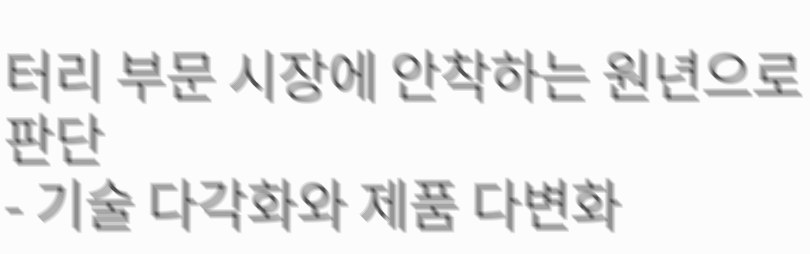터리 부문 시장에 안착하는 원년으로 판단
- 기술 다각화와 제품 다변화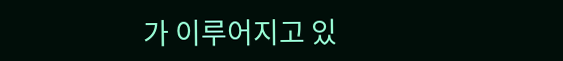가 이루어지고 있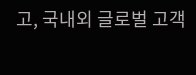고, 국내외 글로벌 고객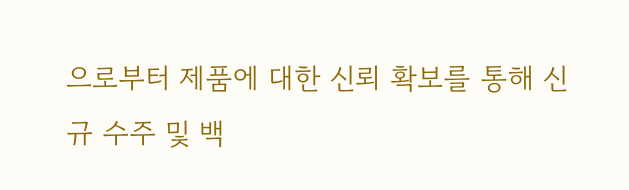으로부터 제품에 대한 신뢰 확보를 통해 신규 수주 및 백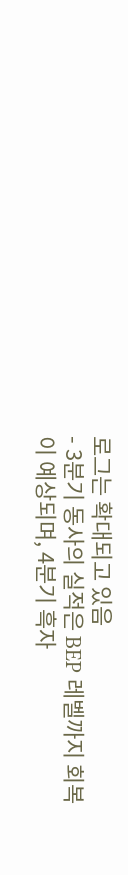로그는 확대되고 있음
- 3분기 동사의 실적은 BEP 레벨까지 회복이 예상되며, 4분기 흑자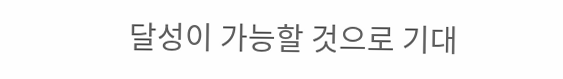달성이 가능할 것으로 기대